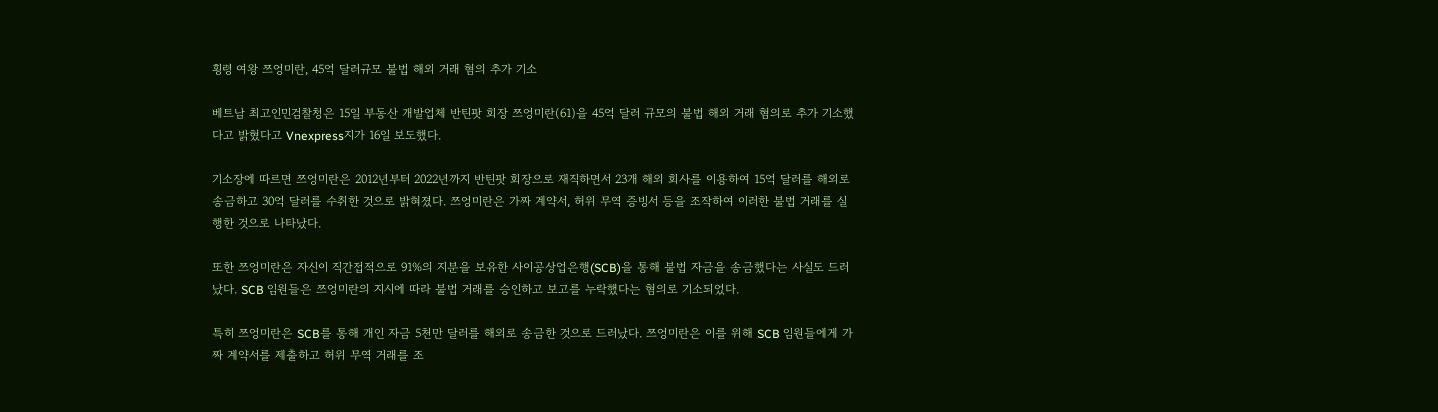횡령 여왕 쯔엉미란, 45억 달러규모 불법 해외 거래 혐의 추가 기소

베트남 최고인민검찰청은 15일 부동산 개발업체 반틴팟 회장 쯔엉미란(61)을 45억 달러 규모의 불법 해외 거래 혐의로 추가 기소했다고 밝혔다고 Vnexpress지가 16일 보도했다.

기소장에 따르면 쯔엉미란은 2012년부터 2022년까지 반틴팟 회장으로 재직하면서 23개 해외 회사를 이용하여 15억 달러를 해외로 송금하고 30억 달러를 수취한 것으로 밝혀졌다. 쯔엉미란은 가짜 계약서, 허위 무역 증빙서 등을 조작하여 이러한 불법 거래를 실행한 것으로 나타났다.

또한 쯔엉미란은 자신이 직간접적으로 91%의 지분을 보유한 사이공상업은행(SCB)을 통해 불법 자금을 송금했다는 사실도 드러났다. SCB 임원들은 쯔엉미란의 지시에 따라 불법 거래를 승인하고 보고를 누락했다는 혐의로 기소되었다.

특히 쯔엉미란은 SCB를 통해 개인 자금 5천만 달러를 해외로 송금한 것으로 드러났다. 쯔엉미란은 이를 위해 SCB 임원들에게 가짜 계약서를 제출하고 허위 무역 거래를 조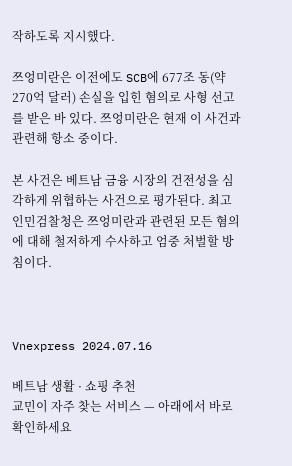작하도록 지시했다.

쯔엉미란은 이전에도 SCB에 677조 동(약 270억 달러) 손실을 입힌 혐의로 사형 선고를 받은 바 있다. 쯔엉미란은 현재 이 사건과 관련해 항소 중이다.

본 사건은 베트남 금융 시장의 건전성을 심각하게 위협하는 사건으로 평가된다. 최고인민검찰청은 쯔엉미란과 관련된 모든 혐의에 대해 철저하게 수사하고 엄중 처벌할 방침이다.



Vnexpress 2024.07.16

베트남 생활 · 쇼핑 추천
교민이 자주 찾는 서비스 — 아래에서 바로 확인하세요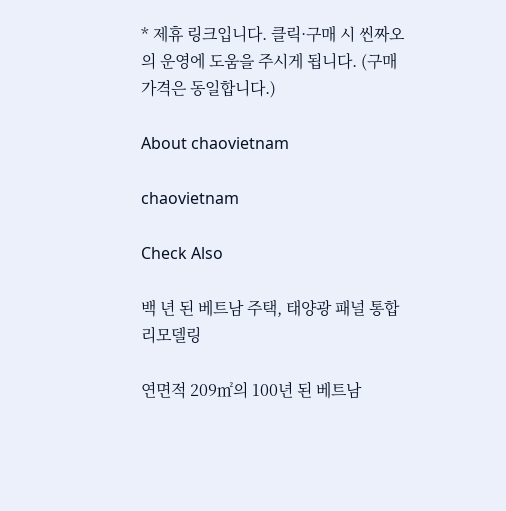* 제휴 링크입니다. 클릭·구매 시 씬짜오의 운영에 도움을 주시게 됩니다. (구매 가격은 동일합니다.)

About chaovietnam

chaovietnam

Check Also

백 년 된 베트남 주택, 태양광 패널 통합 리모델링

연면적 209㎡의 100년 된 베트남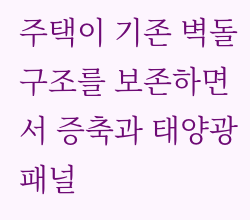주택이 기존 벽돌 구조를 보존하면서 증축과 태양광 패널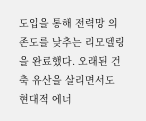도입을 통해 전력망 의존도를 낮추는 리모델링을 완료했다. 오래된 건축 유산을 살리면서도 현대적 에너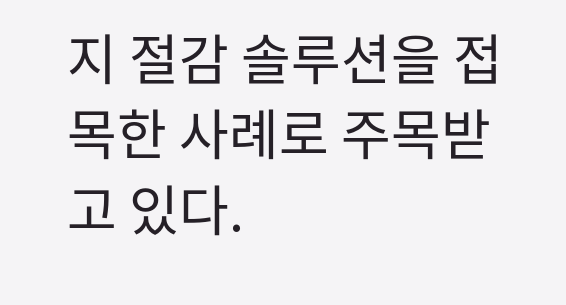지 절감 솔루션을 접목한 사례로 주목받고 있다.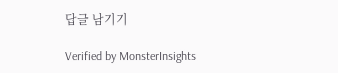답글 남기기

Verified by MonsterInsights